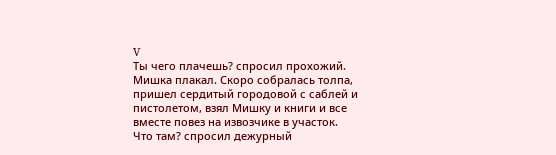V
Ты чего плачешь? спросил прохожий.
Мишка плакал. Скоро собралась толпа, пришел сердитый городовой с саблей и пистолетом, взял Мишку и книги и все вместе повез на извозчике в участок.
Что там? спросил дежурный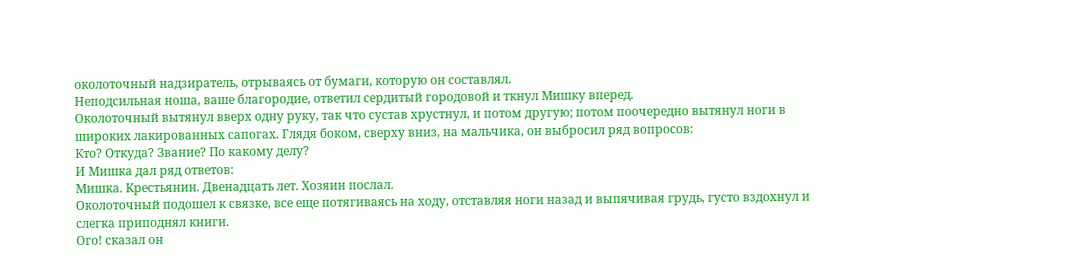околоточный надзиратель, отрываясь от бумаги, которую он составлял.
Неподсильная ноша, ваше благородие, ответил сердитый городовой и ткнул Мишку вперед.
Околоточный вытянул вверх одну руку, так что сустав хрустнул, и потом другую; потом поочередно вытянул ноги в широких лакированных сапогах. Глядя боком, сверху вниз, на мальчика, он выбросил ряд вопросов:
Кто? Откуда? Звание? По какому делу?
И Мишка дал ряд ответов:
Мишка. Крестьянин. Двенадцать лет. Хозяин послал.
Околоточный подошел к связке, все еще потягиваясь на ходу, отставляя ноги назад и выпячивая грудь, густо вздохнул и слегка приподнял книги.
Ого! сказал он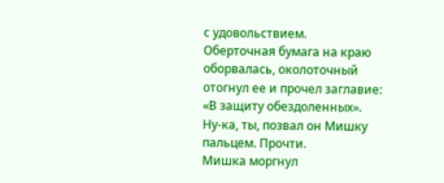с удовольствием.
Оберточная бумага на краю оборвалась, околоточный отогнул ее и прочел заглавие: «В защиту обездоленных».
Ну-ка, ты, позвал он Мишку пальцем. Прочти.
Мишка моргнул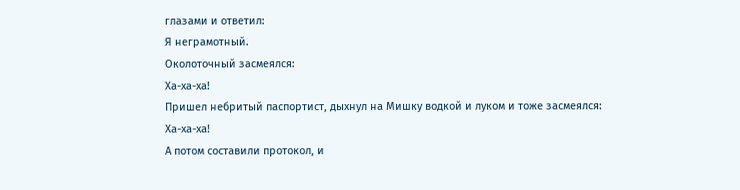глазами и ответил:
Я неграмотный.
Околоточный засмеялся:
Ха-ха-ха!
Пришел небритый паспортист, дыхнул на Мишку водкой и луком и тоже засмеялся:
Ха-ха-ха!
А потом составили протокол, и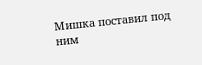Мишка поставил под ним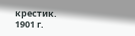крестик.
1901 г.